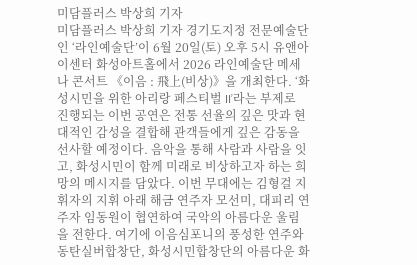미담플러스 박상희 기자
미담플러스 박상희 기자 경기도지정 전문예술단인 ‘라인예술단’이 6월 20일(토) 오후 5시 유앤아이센터 화성아트홀에서 2026 라인예술단 메세나 콘서트 《이음 : 飛上(비상)》을 개최한다. ‘화성시민을 위한 아리랑 페스티벌 II’라는 부제로 진행되는 이번 공연은 전통 선율의 깊은 맛과 현대적인 감성을 결합해 관객들에게 깊은 감동을 선사할 예정이다. 음악을 통해 사람과 사람을 잇고, 화성시민이 함께 미래로 비상하고자 하는 희망의 메시지를 담았다. 이번 무대에는 김형걸 지휘자의 지휘 아래 해금 연주자 모선미, 대피리 연주자 임동원이 협연하여 국악의 아름다운 울림을 전한다. 여기에 이음심포니의 풍성한 연주와 동탄실버합창단, 화성시민합창단의 아름다운 화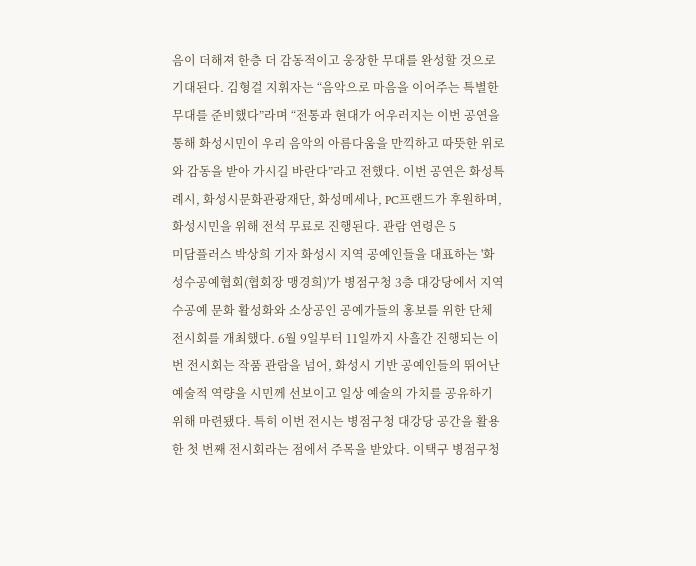음이 더해져 한층 더 감동적이고 웅장한 무대를 완성할 것으로 기대된다. 김형걸 지휘자는 “음악으로 마음을 이어주는 특별한 무대를 준비했다”라며 “전통과 현대가 어우러지는 이번 공연을 통해 화성시민이 우리 음악의 아름다움을 만끽하고 따뜻한 위로와 감동을 받아 가시길 바란다”라고 전했다. 이번 공연은 화성특례시, 화성시문화관광재단, 화성메세나, PC프랜드가 후원하며, 화성시민을 위해 전석 무료로 진행된다. 관람 연령은 5
미담플러스 박상희 기자 화성시 지역 공예인들을 대표하는 '화성수공예협회(협회장 맹경희)'가 병점구청 3층 대강당에서 지역 수공예 문화 활성화와 소상공인 공예가들의 홍보를 위한 단체 전시회를 개최했다. 6월 9일부터 11일까지 사흘간 진행되는 이번 전시회는 작품 관람을 넘어, 화성시 기반 공예인들의 뛰어난 예술적 역량을 시민께 선보이고 일상 예술의 가치를 공유하기 위해 마련됐다. 특히 이번 전시는 병점구청 대강당 공간을 활용한 첫 번째 전시회라는 점에서 주목을 받았다. 이택구 병점구청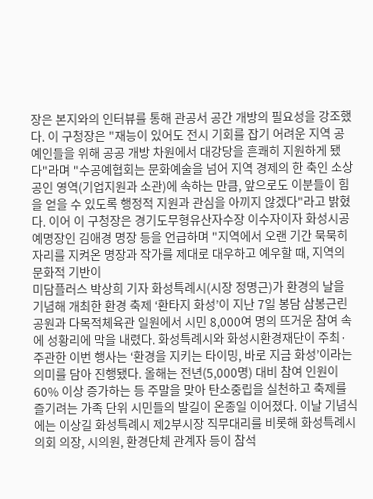장은 본지와의 인터뷰를 통해 관공서 공간 개방의 필요성을 강조했다. 이 구청장은 "재능이 있어도 전시 기회를 잡기 어려운 지역 공예인들을 위해 공공 개방 차원에서 대강당을 흔쾌히 지원하게 됐다"라며 "수공예협회는 문화예술을 넘어 지역 경제의 한 축인 소상공인 영역(기업지원과 소관)에 속하는 만큼, 앞으로도 이분들이 힘을 얻을 수 있도록 행정적 지원과 관심을 아끼지 않겠다"라고 밝혔다. 이어 이 구청장은 경기도무형유산자수장 이수자이자 화성시공예명장인 김애경 명장 등을 언급하며 "지역에서 오랜 기간 묵묵히 자리를 지켜온 명장과 작가를 제대로 대우하고 예우할 때, 지역의 문화적 기반이
미담플러스 박상희 기자 화성특례시(시장 정명근)가 환경의 날을 기념해 개최한 환경 축제 ‘환타지 화성’이 지난 7일 봉담 삼봉근린공원과 다목적체육관 일원에서 시민 8,000여 명의 뜨거운 참여 속에 성황리에 막을 내렸다. 화성특례시와 화성시환경재단이 주최·주관한 이번 행사는 ‘환경을 지키는 타이밍, 바로 지금 화성’이라는 의미를 담아 진행됐다. 올해는 전년(5,000명) 대비 참여 인원이 60% 이상 증가하는 등 주말을 맞아 탄소중립을 실천하고 축제를 즐기려는 가족 단위 시민들의 발길이 온종일 이어졌다. 이날 기념식에는 이상길 화성특례시 제2부시장 직무대리를 비롯해 화성특례시의회 의장, 시의원, 환경단체 관계자 등이 참석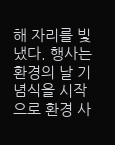해 자리를 빛냈다. 행사는 환경의 날 기념식을 시작으로 환경 사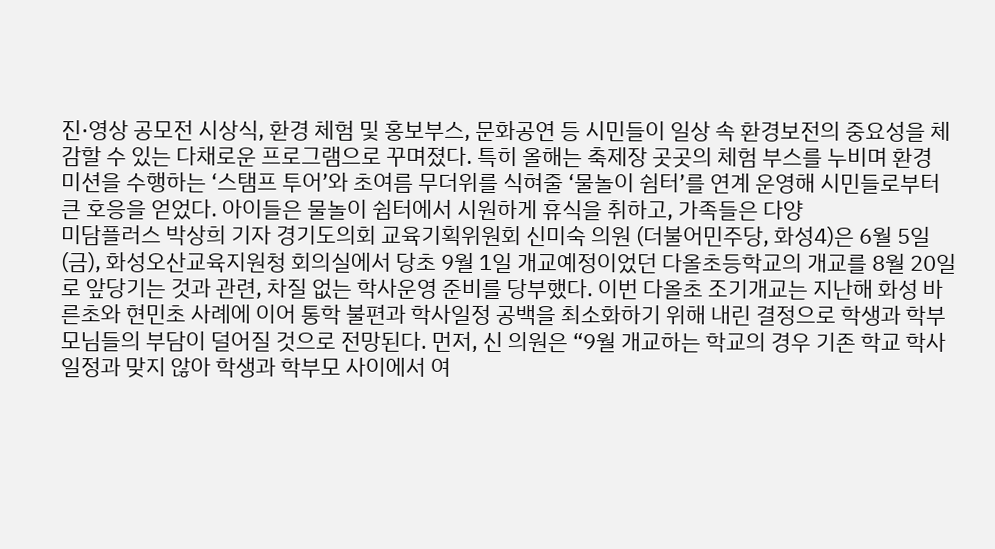진·영상 공모전 시상식, 환경 체험 및 홍보부스, 문화공연 등 시민들이 일상 속 환경보전의 중요성을 체감할 수 있는 다채로운 프로그램으로 꾸며졌다. 특히 올해는 축제장 곳곳의 체험 부스를 누비며 환경 미션을 수행하는 ‘스탬프 투어’와 초여름 무더위를 식혀줄 ‘물놀이 쉼터’를 연계 운영해 시민들로부터 큰 호응을 얻었다. 아이들은 물놀이 쉼터에서 시원하게 휴식을 취하고, 가족들은 다양
미담플러스 박상희 기자 경기도의회 교육기획위원회 신미숙 의원 (더불어민주당, 화성4)은 6월 5일(금), 화성오산교육지원청 회의실에서 당초 9월 1일 개교예정이었던 다올초등학교의 개교를 8월 20일로 앞당기는 것과 관련, 차질 없는 학사운영 준비를 당부했다. 이번 다올초 조기개교는 지난해 화성 바른초와 현민초 사례에 이어 통학 불편과 학사일정 공백을 최소화하기 위해 내린 결정으로 학생과 학부모님들의 부담이 덜어질 것으로 전망된다. 먼저, 신 의원은 “9월 개교하는 학교의 경우 기존 학교 학사일정과 맞지 않아 학생과 학부모 사이에서 여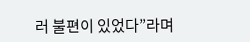러 불편이 있었다”라며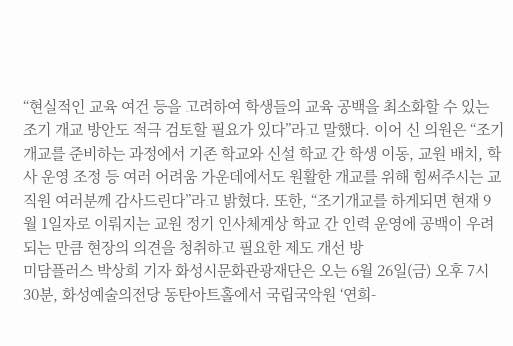“현실적인 교육 여건 등을 고려하여 학생들의 교육 공백을 최소화할 수 있는 조기 개교 방안도 적극 검토할 필요가 있다”라고 말했다. 이어 신 의원은 “조기개교를 준비하는 과정에서 기존 학교와 신설 학교 간 학생 이동, 교원 배치, 학사 운영 조정 등 여러 어려움 가운데에서도 원활한 개교를 위해 힘써주시는 교직원 여러분께 감사드린다”라고 밝혔다. 또한, “조기개교를 하게되면 현재 9월 1일자로 이뤄지는 교원 정기 인사체계상 학교 간 인력 운영에 공백이 우려되는 만큼 현장의 의견을 청취하고 필요한 제도 개선 방
미담플러스 박상희 기자 화성시문화관광재단은 오는 6월 26일(금) 오후 7시 30분, 화성예술의전당 동탄아트홀에서 국립국악원 ‘연희-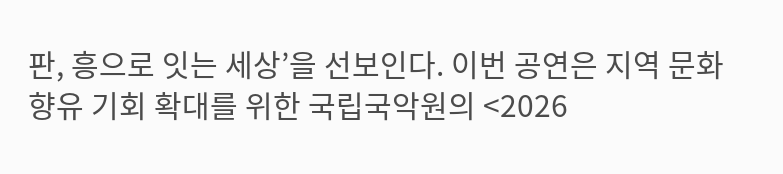판, 흥으로 잇는 세상’을 선보인다. 이번 공연은 지역 문화향유 기회 확대를 위한 국립국악원의 <2026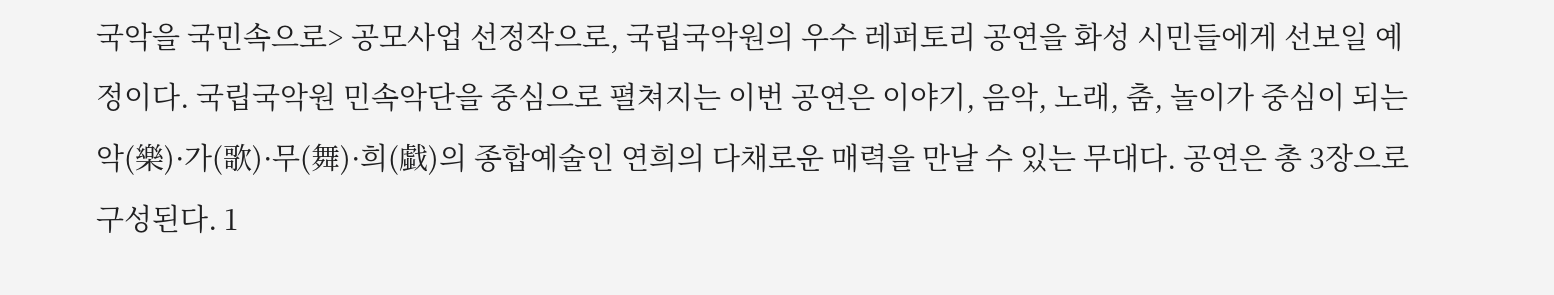국악을 국민속으로> 공모사업 선정작으로, 국립국악원의 우수 레퍼토리 공연을 화성 시민들에게 선보일 예정이다. 국립국악원 민속악단을 중심으로 펼쳐지는 이번 공연은 이야기, 음악, 노래, 춤, 놀이가 중심이 되는 악(樂)·가(歌)·무(舞)·희(戱)의 종합예술인 연희의 다채로운 매력을 만날 수 있는 무대다. 공연은 총 3장으로 구성된다. 1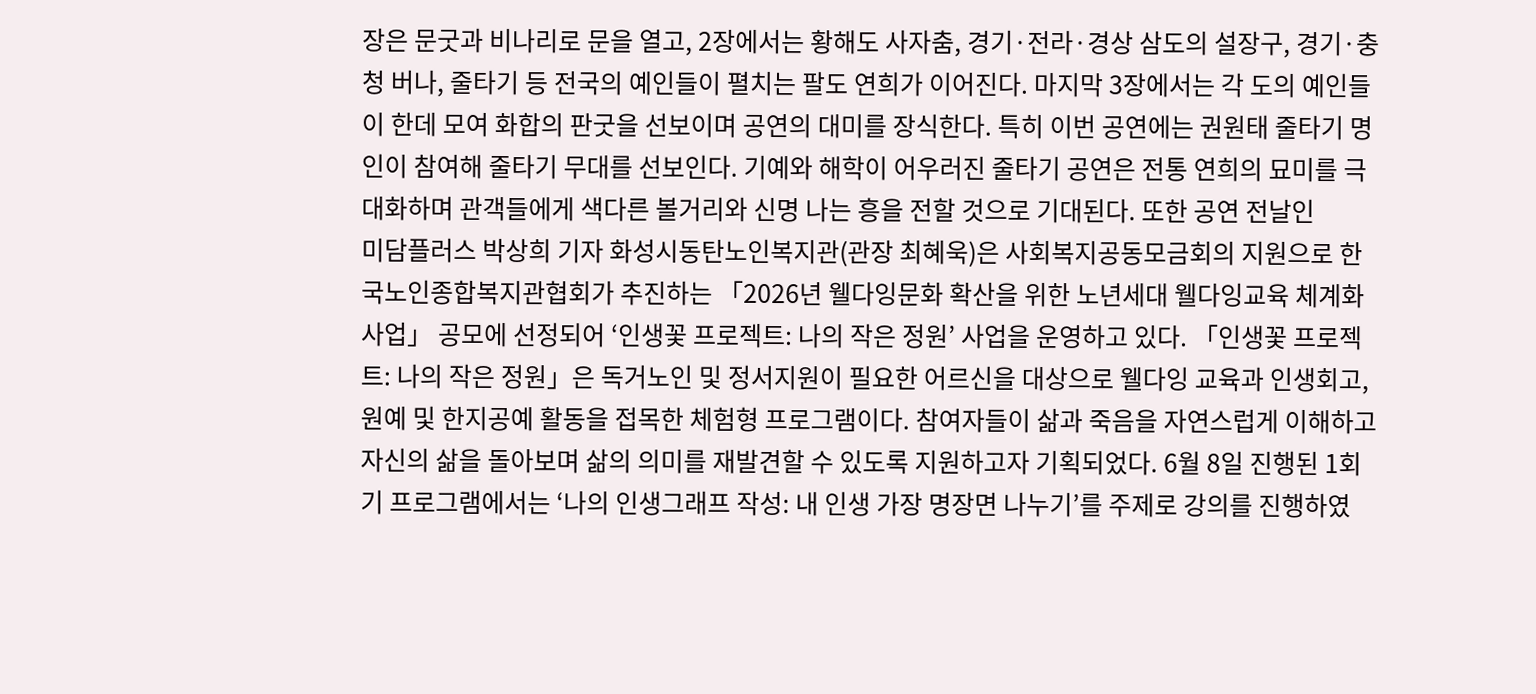장은 문굿과 비나리로 문을 열고, 2장에서는 황해도 사자춤, 경기·전라·경상 삼도의 설장구, 경기·충청 버나, 줄타기 등 전국의 예인들이 펼치는 팔도 연희가 이어진다. 마지막 3장에서는 각 도의 예인들이 한데 모여 화합의 판굿을 선보이며 공연의 대미를 장식한다. 특히 이번 공연에는 권원태 줄타기 명인이 참여해 줄타기 무대를 선보인다. 기예와 해학이 어우러진 줄타기 공연은 전통 연희의 묘미를 극대화하며 관객들에게 색다른 볼거리와 신명 나는 흥을 전할 것으로 기대된다. 또한 공연 전날인
미담플러스 박상희 기자 화성시동탄노인복지관(관장 최혜욱)은 사회복지공동모금회의 지원으로 한국노인종합복지관협회가 추진하는 「2026년 웰다잉문화 확산을 위한 노년세대 웰다잉교육 체계화사업」 공모에 선정되어 ‘인생꽃 프로젝트: 나의 작은 정원’ 사업을 운영하고 있다. 「인생꽃 프로젝트: 나의 작은 정원」은 독거노인 및 정서지원이 필요한 어르신을 대상으로 웰다잉 교육과 인생회고, 원예 및 한지공예 활동을 접목한 체험형 프로그램이다. 참여자들이 삶과 죽음을 자연스럽게 이해하고 자신의 삶을 돌아보며 삶의 의미를 재발견할 수 있도록 지원하고자 기획되었다. 6월 8일 진행된 1회기 프로그램에서는 ‘나의 인생그래프 작성: 내 인생 가장 명장면 나누기’를 주제로 강의를 진행하였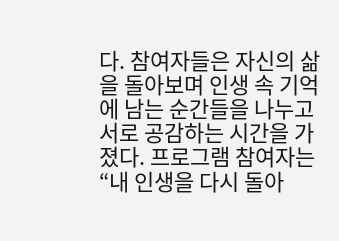다. 참여자들은 자신의 삶을 돌아보며 인생 속 기억에 남는 순간들을 나누고 서로 공감하는 시간을 가졌다. 프로그램 참여자는 “내 인생을 다시 돌아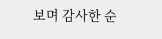보며 감사한 순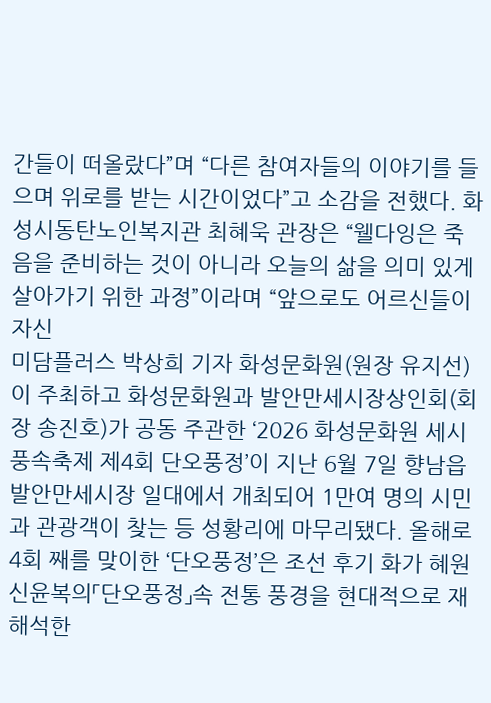간들이 떠올랐다”며 “다른 참여자들의 이야기를 들으며 위로를 받는 시간이었다”고 소감을 전했다. 화성시동탄노인복지관 최혜욱 관장은 “웰다잉은 죽음을 준비하는 것이 아니라 오늘의 삶을 의미 있게 살아가기 위한 과정”이라며 “앞으로도 어르신들이 자신
미담플러스 박상희 기자 화성문화원(원장 유지선)이 주최하고 화성문화원과 발안만세시장상인회(회장 송진호)가 공동 주관한 ‘2026 화성문화원 세시풍속축제 제4회 단오풍정’이 지난 6월 7일 향남읍 발안만세시장 일대에서 개최되어 1만여 명의 시민과 관광객이 찾는 등 성황리에 마무리됐다. 올해로 4회 째를 맞이한 ‘단오풍정’은 조선 후기 화가 혜원 신윤복의「단오풍정」속 전통 풍경을 현대적으로 재해석한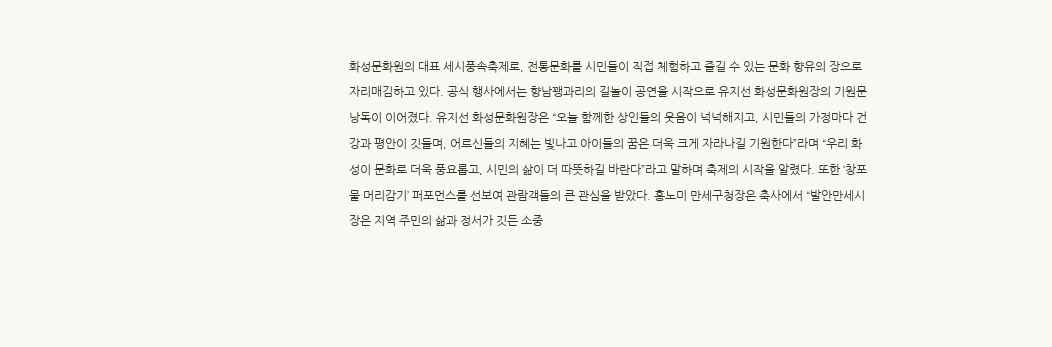화성문화원의 대표 세시풍속축제로, 전통문화를 시민들이 직접 체험하고 즐길 수 있는 문화 향유의 장으로 자리매김하고 있다. 공식 행사에서는 향남꽹과리의 길놀이 공연을 시작으로 유지선 화성문화원장의 기원문 낭독이 이어졌다. 유지선 화성문화원장은 “오늘 함께한 상인들의 웃음이 넉넉해지고, 시민들의 가정마다 건강과 평안이 깃들며, 어르신들의 지혜는 빛나고 아이들의 꿈은 더욱 크게 자라나길 기원한다”라며 “우리 화성이 문화로 더욱 풍요롭고, 시민의 삶이 더 따뜻하길 바란다”라고 말하며 축제의 시작을 알렸다. 또한 ‘창포물 머리감기’ 퍼포먼스를 선보여 관람객들의 큰 관심을 받았다. 홍노미 만세구청장은 축사에서 “발안만세시장은 지역 주민의 삶과 정서가 깃든 소중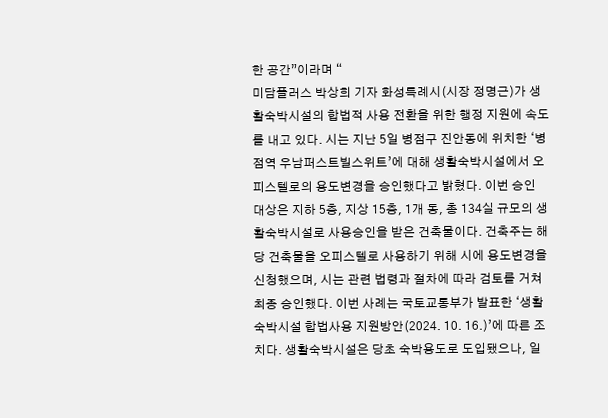한 공간”이라며 “
미담플러스 박상희 기자 화성특례시(시장 정명근)가 생활숙박시설의 합법적 사용 전환을 위한 행정 지원에 속도를 내고 있다. 시는 지난 5일 병점구 진안동에 위치한 ‘병점역 우남퍼스트빌스위트’에 대해 생활숙박시설에서 오피스텔로의 용도변경을 승인했다고 밝혔다. 이번 승인 대상은 지하 5층, 지상 15층, 1개 동, 총 134실 규모의 생활숙박시설로 사용승인을 받은 건축물이다. 건축주는 해당 건축물을 오피스텔로 사용하기 위해 시에 용도변경을 신청했으며, 시는 관련 법령과 절차에 따라 검토를 거쳐 최종 승인했다. 이번 사례는 국토교통부가 발표한 ‘생활숙박시설 합법사용 지원방안(2024. 10. 16.)’에 따른 조치다. 생활숙박시설은 당초 숙박용도로 도입됐으나, 일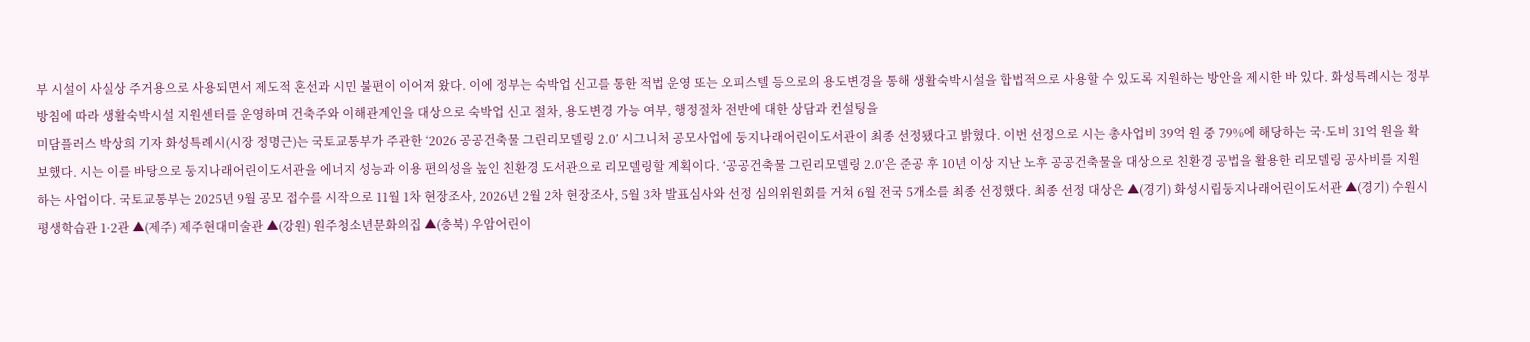부 시설이 사실상 주거용으로 사용되면서 제도적 혼선과 시민 불편이 이어져 왔다. 이에 정부는 숙박업 신고를 통한 적법 운영 또는 오피스텔 등으로의 용도변경을 통해 생활숙박시설을 합법적으로 사용할 수 있도록 지원하는 방안을 제시한 바 있다. 화성특례시는 정부 방침에 따라 생활숙박시설 지원센터를 운영하며 건축주와 이해관계인을 대상으로 숙박업 신고 절차, 용도변경 가능 여부, 행정절차 전반에 대한 상담과 컨설팅을
미담플러스 박상희 기자 화성특례시(시장 정명근)는 국토교통부가 주관한 ‘2026 공공건축물 그린리모델링 2.0’ 시그니처 공모사업에 둥지나래어린이도서관이 최종 선정됐다고 밝혔다. 이번 선정으로 시는 총사업비 39억 원 중 79%에 해당하는 국·도비 31억 원을 확보했다. 시는 이를 바탕으로 둥지나래어린이도서관을 에너지 성능과 이용 편의성을 높인 친환경 도서관으로 리모델링할 계획이다. ‘공공건축물 그린리모델링 2.0’은 준공 후 10년 이상 지난 노후 공공건축물을 대상으로 친환경 공법을 활용한 리모델링 공사비를 지원하는 사업이다. 국토교통부는 2025년 9월 공모 접수를 시작으로 11월 1차 현장조사, 2026년 2월 2차 현장조사, 5월 3차 발표심사와 선정 심의위원회를 거쳐 6월 전국 5개소를 최종 선정했다. 최종 선정 대상은 ▲(경기) 화성시립둥지나래어린이도서관 ▲(경기) 수원시평생학습관 1·2관 ▲(제주) 제주현대미술관 ▲(강원) 원주청소년문화의집 ▲(충북) 우암어린이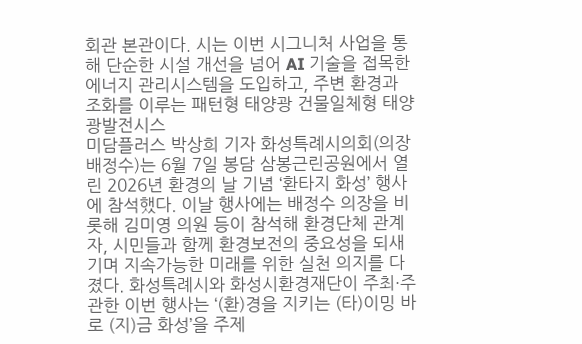회관 본관이다. 시는 이번 시그니처 사업을 통해 단순한 시설 개선을 넘어 AI 기술을 접목한 에너지 관리시스템을 도입하고, 주변 환경과 조화를 이루는 패턴형 태양광 건물일체형 태양광발전시스
미담플러스 박상희 기자 화성특례시의회(의장 배정수)는 6월 7일 봉담 삼봉근린공원에서 열린 2026년 환경의 날 기념 ‘환타지 화성’ 행사에 참석했다. 이날 행사에는 배정수 의장을 비롯해 김미영 의원 등이 참석해 환경단체 관계자, 시민들과 함께 환경보전의 중요성을 되새기며 지속가능한 미래를 위한 실천 의지를 다졌다. 화성특례시와 화성시환경재단이 주최·주관한 이번 행사는 ‘(환)경을 지키는 (타)이밍 바로 (지)금 화성’을 주제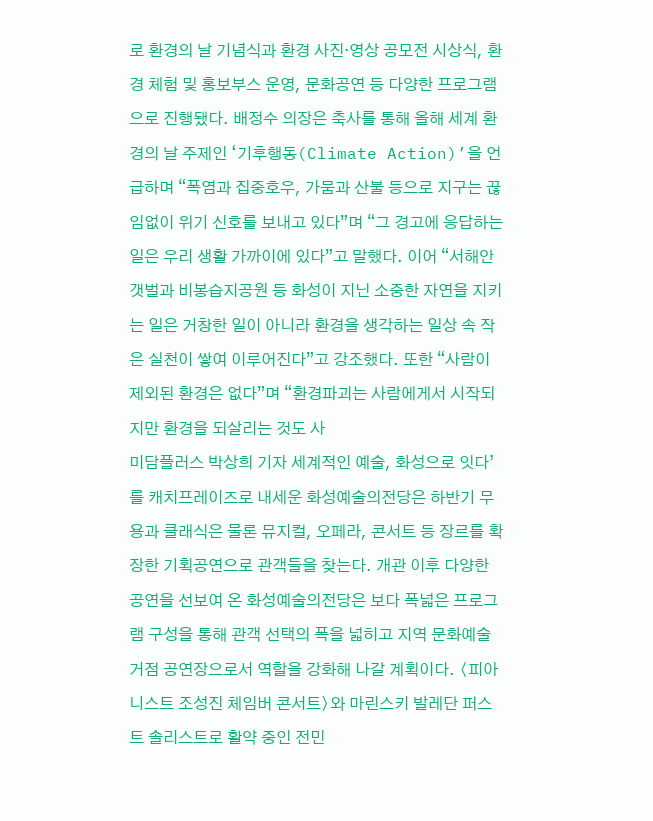로 환경의 날 기념식과 환경 사진·영상 공모전 시상식, 환경 체험 및 홍보부스 운영, 문화공연 등 다양한 프로그램으로 진행됐다. 배정수 의장은 축사를 통해 올해 세계 환경의 날 주제인 ‘기후행동(Climate Action)’을 언급하며 “폭염과 집중호우, 가뭄과 산불 등으로 지구는 끊임없이 위기 신호를 보내고 있다”며 “그 경고에 응답하는 일은 우리 생활 가까이에 있다”고 말했다. 이어 “서해안 갯벌과 비봉습지공원 등 화성이 지닌 소중한 자연을 지키는 일은 거창한 일이 아니라 환경을 생각하는 일상 속 작은 실천이 쌓여 이루어진다”고 강조했다. 또한 “사람이 제외된 환경은 없다”며 “환경파괴는 사람에게서 시작되지만 환경을 되살리는 것도 사
미담플러스 박상희 기자 세계적인 예술, 화성으로 잇다’를 캐치프레이즈로 내세운 화성예술의전당은 하반기 무용과 클래식은 물론 뮤지컬, 오페라, 콘서트 등 장르를 확장한 기획공연으로 관객들을 찾는다. 개관 이후 다양한 공연을 선보여 온 화성예술의전당은 보다 폭넓은 프로그램 구성을 통해 관객 선택의 폭을 넓히고 지역 문화예술 거점 공연장으로서 역할을 강화해 나갈 계획이다. 〈피아니스트 조성진 체임버 콘서트〉와 마린스키 발레단 퍼스트 솔리스트로 활약 중인 전민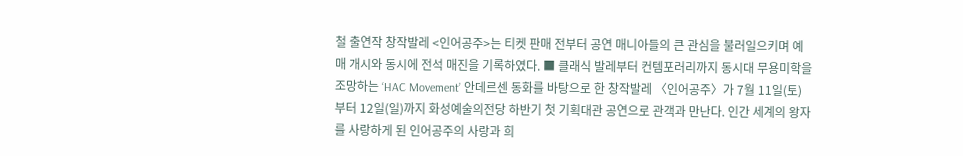철 출연작 창작발레 <인어공주>는 티켓 판매 전부터 공연 매니아들의 큰 관심을 불러일으키며 예매 개시와 동시에 전석 매진을 기록하였다. ■ 클래식 발레부터 컨템포러리까지 동시대 무용미학을 조망하는 ‘HAC Movement’ 안데르센 동화를 바탕으로 한 창작발레 〈인어공주〉가 7월 11일(토)부터 12일(일)까지 화성예술의전당 하반기 첫 기획대관 공연으로 관객과 만난다. 인간 세계의 왕자를 사랑하게 된 인어공주의 사랑과 희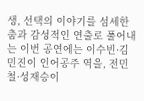생, 선택의 이야기를 섬세한 춤과 감성적인 연출로 풀어내는 이번 공연에는 이수빈·김민진이 인어공주 역을, 전민철·성재승이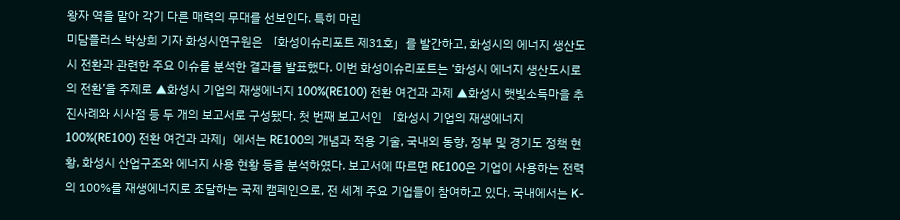왕자 역을 맡아 각기 다른 매력의 무대를 선보인다. 특히 마린
미담플러스 박상희 기자 화성시연구원은 「화성이슈리포트 제31호」를 발간하고, 화성시의 에너지 생산도시 전환과 관련한 주요 이슈를 분석한 결과를 발표했다. 이번 화성이슈리포트는 ‘화성시 에너지 생산도시로의 전환’을 주제로 ▲화성시 기업의 재생에너지 100%(RE100) 전환 여건과 과제 ▲화성시 햇빛소득마을 추진사례와 시사점 등 두 개의 보고서로 구성됐다. 첫 번째 보고서인 「화성시 기업의 재생에너지 100%(RE100) 전환 여건과 과제」에서는 RE100의 개념과 적용 기술, 국내외 동향, 정부 및 경기도 정책 현황, 화성시 산업구조와 에너지 사용 현황 등을 분석하였다. 보고서에 따르면 RE100은 기업이 사용하는 전력의 100%를 재생에너지로 조달하는 국제 캠페인으로, 전 세계 주요 기업들이 참여하고 있다. 국내에서는 K-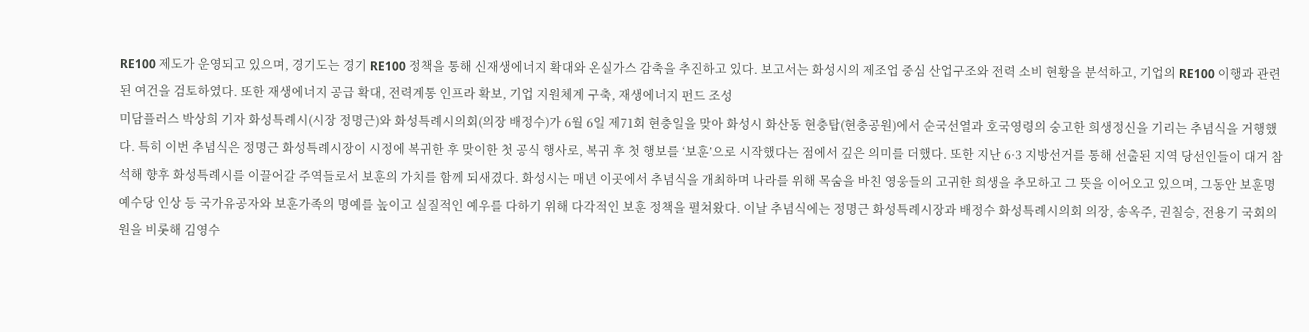RE100 제도가 운영되고 있으며, 경기도는 경기 RE100 정책을 통해 신재생에너지 확대와 온실가스 감축을 추진하고 있다. 보고서는 화성시의 제조업 중심 산업구조와 전력 소비 현황을 분석하고, 기업의 RE100 이행과 관련된 여건을 검토하였다. 또한 재생에너지 공급 확대, 전력계통 인프라 확보, 기업 지원체계 구축, 재생에너지 펀드 조성
미담플러스 박상희 기자 화성특례시(시장 정명근)와 화성특례시의회(의장 배정수)가 6월 6일 제71회 현충일을 맞아 화성시 화산동 현충탑(현충공원)에서 순국선열과 호국영령의 숭고한 희생정신을 기리는 추념식을 거행했다. 특히 이번 추념식은 정명근 화성특례시장이 시정에 복귀한 후 맞이한 첫 공식 행사로, 복귀 후 첫 행보를 ‘보훈’으로 시작했다는 점에서 깊은 의미를 더했다. 또한 지난 6·3 지방선거를 통해 선출된 지역 당선인들이 대거 참석해 향후 화성특례시를 이끌어갈 주역들로서 보훈의 가치를 함께 되새겼다. 화성시는 매년 이곳에서 추념식을 개최하며 나라를 위해 목숨을 바친 영웅들의 고귀한 희생을 추모하고 그 뜻을 이어오고 있으며, 그동안 보훈명예수당 인상 등 국가유공자와 보훈가족의 명예를 높이고 실질적인 예우를 다하기 위해 다각적인 보훈 정책을 펼쳐왔다. 이날 추념식에는 정명근 화성특례시장과 배정수 화성특례시의회 의장, 송옥주, 권칠승, 전용기 국회의원을 비롯해 김영수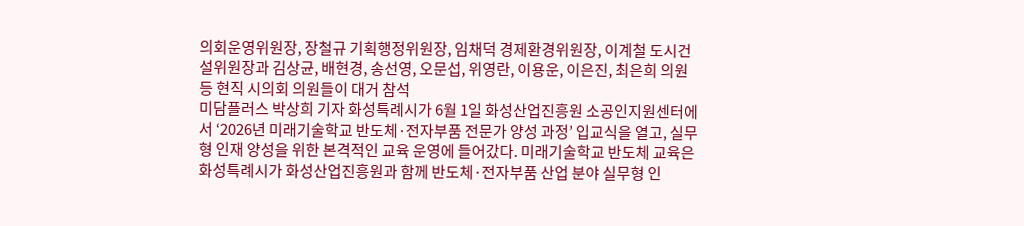의회운영위원장, 장철규 기획행정위원장, 임채덕 경제환경위원장, 이계철 도시건설위원장과 김상균, 배현경, 송선영, 오문섭, 위영란, 이용운, 이은진, 최은희 의원 등 현직 시의회 의원들이 대거 참석
미담플러스 박상희 기자 화성특례시가 6월 1일 화성산업진흥원 소공인지원센터에서 ‘2026년 미래기술학교 반도체·전자부품 전문가 양성 과정’ 입교식을 열고, 실무형 인재 양성을 위한 본격적인 교육 운영에 들어갔다. 미래기술학교 반도체 교육은 화성특례시가 화성산업진흥원과 함께 반도체·전자부품 산업 분야 실무형 인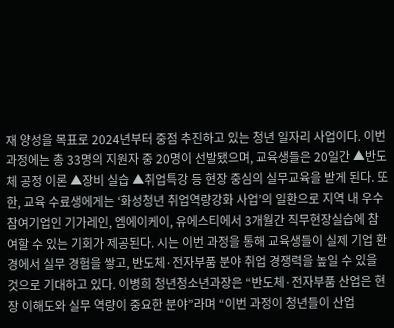재 양성을 목표로 2024년부터 중점 추진하고 있는 청년 일자리 사업이다. 이번 과정에는 총 33명의 지원자 중 20명이 선발됐으며, 교육생들은 20일간 ▲반도체 공정 이론 ▲장비 실습 ▲취업특강 등 현장 중심의 실무교육을 받게 된다. 또한, 교육 수료생에게는 ‘화성청년 취업역량강화 사업’의 일환으로 지역 내 우수 참여기업인 기가레인, 엠에이케이, 유에스티에서 3개월간 직무현장실습에 참여할 수 있는 기회가 제공된다. 시는 이번 과정을 통해 교육생들이 실제 기업 환경에서 실무 경험을 쌓고, 반도체·전자부품 분야 취업 경쟁력을 높일 수 있을 것으로 기대하고 있다. 이병희 청년청소년과장은 “반도체·전자부품 산업은 현장 이해도와 실무 역량이 중요한 분야”라며 “이번 과정이 청년들이 산업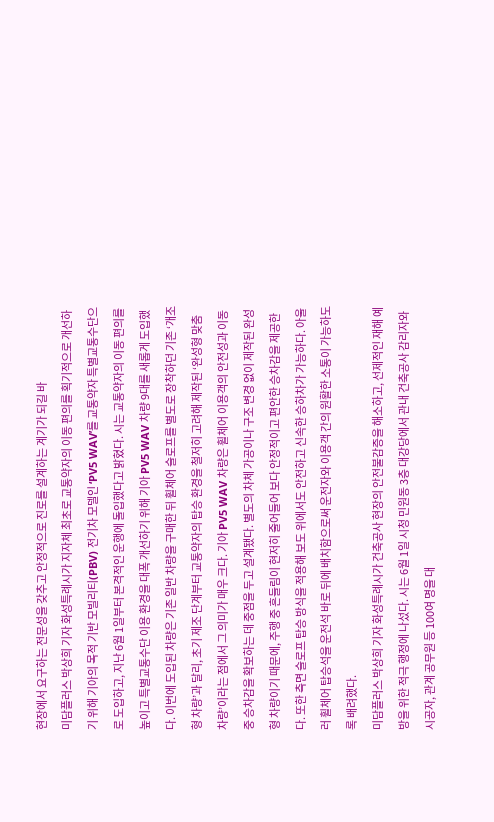현장에서 요구하는 전문성을 갖추고 안정적으로 진로를 설계하는 계기가 되길 바
미담플러스 박상희 기자 화성특례시가 지자체 최초로 교통약자의 이동 편의를 획기적으로 개선하기 위해 기아의 목적 기반 모빌리티(PBV) 전기차 모델인 ‘PV5 WAV’를 교통약자 특별교통수단으로 도입하고, 지난 6월 1일부터 본격적인 운행에 돌입했다고 밝혔다. 시는 교통약자의 이동 편의를 높이고 특별교통수단 이용 환경을 대폭 개선하기 위해 기아 PV5 WAV 차량 9대를 새롭게 도입했다. 이번에 도입된 차량은 기존 일반 차량을 구매한 뒤 휠체어 슬로프를 별도로 장착하던 기존 ‘개조형 차량’과 달리, 초기 제조 단계부터 교통약자의 탑승 환경을 철저히 고려해 제작된 ‘완성형 맞춤 차량’이라는 점에서 그 의미가 매우 크다. 기아 PV5 WAV 차량은 휠체어 이용객의 안전성과 이동 중 승차감을 확보하는 데 중점을 두고 설계됐다. 별도의 차체 가공이나 구조 변경 없이 제작된 완성형 차량이기 때문에, 주행 중 흔들림이 현저히 줄어들어 보다 안정적이고 편안한 승차감을 제공한다. 또한 측면 슬로프 탑승 방식을 적용해 보도 위에서도 안전하고 신속한 승하차가 가능하다. 아울러 휠체어 탑승석을 운전석 바로 뒤에 배치함으로써 운전자와 이용객 간의 원활한 소통이 가능하도록 배려했다.
미담플러스 박상희 기자 화성특례시가 건축공사 현장의 안전불감증을 해소하고, 선제적인 재해 예방을 위한 적극 행정에 나섰다. 시는 6월 1일 시청 민원동 3층 대강당에서 관내 건축공사 감리자와 시공자, 관계 공무원 등 100여 명을 대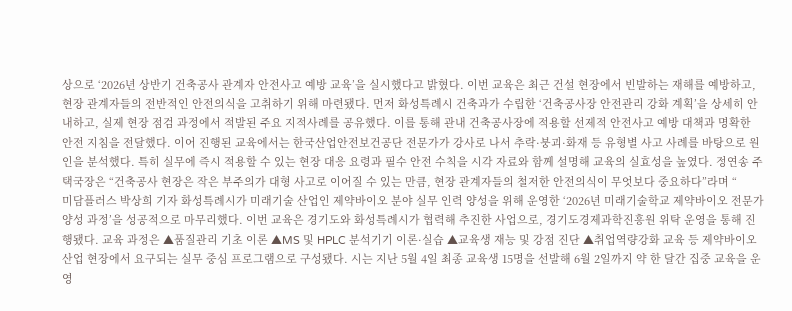상으로 ‘2026년 상반기 건축공사 관계자 안전사고 예방 교육’을 실시했다고 밝혔다. 이번 교육은 최근 건설 현장에서 빈발하는 재해를 예방하고, 현장 관계자들의 전반적인 안전의식을 고취하기 위해 마련됐다. 먼저 화성특례시 건축과가 수립한 ‘건축공사장 안전관리 강화 계획’을 상세히 안내하고, 실제 현장 점검 과정에서 적발된 주요 지적사례를 공유했다. 이를 통해 관내 건축공사장에 적용할 선제적 안전사고 예방 대책과 명확한 안전 지침을 전달했다. 이어 진행된 교육에서는 한국산업안전보건공단 전문가가 강사로 나서 추락·붕괴·화재 등 유형별 사고 사례를 바탕으로 원인을 분석했다. 특히 실무에 즉시 적용할 수 있는 현장 대응 요령과 필수 안전 수칙을 시각 자료와 함께 설명해 교육의 실효성을 높였다. 정연송 주택국장은 “건축공사 현장은 작은 부주의가 대형 사고로 이어질 수 있는 만큼, 현장 관계자들의 철저한 안전의식이 무엇보다 중요하다”라며 “
미담플러스 박상희 기자 화성특례시가 미래기술 산업인 제약바이오 분야 실무 인력 양성을 위해 운영한 ‘2026년 미래기술학교 제약바이오 전문가 양성 과정’을 성공적으로 마무리했다. 이번 교육은 경기도와 화성특례시가 협력해 추진한 사업으로, 경기도경제과학진흥원 위탁 운영을 통해 진행됐다. 교육 과정은 ▲품질관리 기초 이론 ▲MS 및 HPLC 분석기기 이론·실습 ▲교육생 재능 및 강점 진단 ▲취업역량강화 교육 등 제약바이오 산업 현장에서 요구되는 실무 중심 프로그램으로 구성됐다. 시는 지난 5월 4일 최종 교육생 15명을 선발해 6월 2일까지 약 한 달간 집중 교육을 운영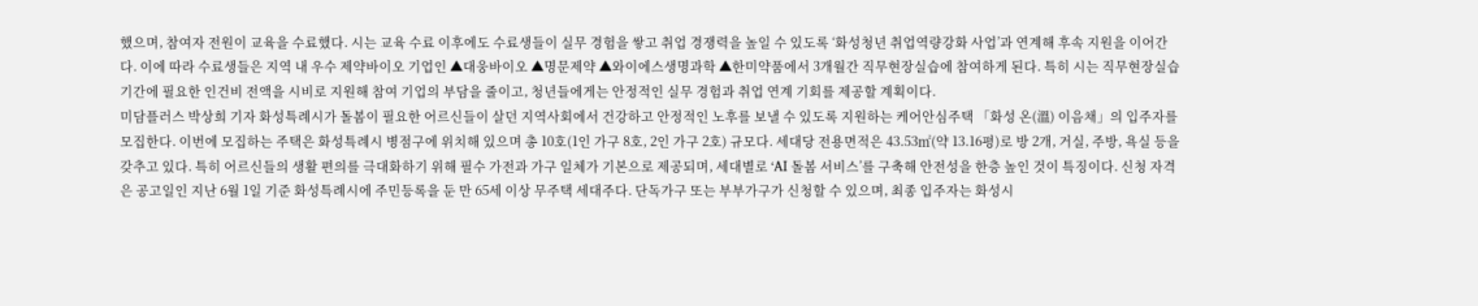했으며, 참여자 전원이 교육을 수료했다. 시는 교육 수료 이후에도 수료생들이 실무 경험을 쌓고 취업 경쟁력을 높일 수 있도록 ‘화성청년 취업역량강화 사업’과 연계해 후속 지원을 이어간다. 이에 따라 수료생들은 지역 내 우수 제약바이오 기업인 ▲대웅바이오 ▲명문제약 ▲와이에스생명과학 ▲한미약품에서 3개월간 직무현장실습에 참여하게 된다. 특히 시는 직무현장실습 기간에 필요한 인건비 전액을 시비로 지원해 참여 기업의 부담을 줄이고, 청년들에게는 안정적인 실무 경험과 취업 연계 기회를 제공할 계획이다.
미담플러스 박상희 기자 화성특례시가 돌봄이 필요한 어르신들이 살던 지역사회에서 건강하고 안정적인 노후를 보낼 수 있도록 지원하는 케어안심주택 「화성 온(溫) 이음채」의 입주자를 모집한다. 이번에 모집하는 주택은 화성특례시 병점구에 위치해 있으며 총 10호(1인 가구 8호, 2인 가구 2호) 규모다. 세대당 전용면적은 43.53㎡(약 13.16평)로 방 2개, 거실, 주방, 욕실 등을 갖추고 있다. 특히 어르신들의 생활 편의를 극대화하기 위해 필수 가전과 가구 일체가 기본으로 제공되며, 세대별로 ‘AI 돌봄 서비스’를 구축해 안전성을 한층 높인 것이 특징이다. 신청 자격은 공고일인 지난 6월 1일 기준 화성특례시에 주민등록을 둔 만 65세 이상 무주택 세대주다. 단독가구 또는 부부가구가 신청할 수 있으며, 최종 입주자는 화성시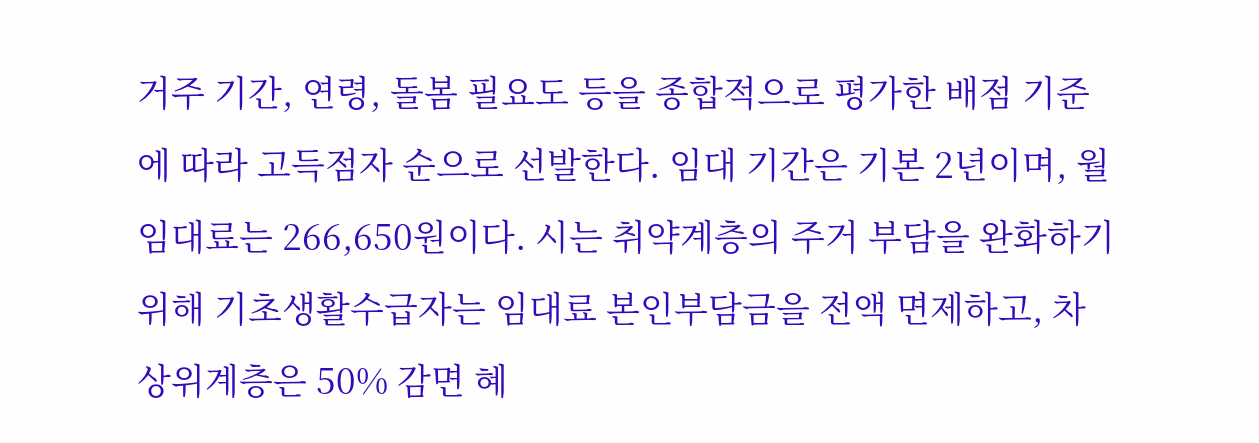거주 기간, 연령, 돌봄 필요도 등을 종합적으로 평가한 배점 기준에 따라 고득점자 순으로 선발한다. 임대 기간은 기본 2년이며, 월 임대료는 266,650원이다. 시는 취약계층의 주거 부담을 완화하기 위해 기초생활수급자는 임대료 본인부담금을 전액 면제하고, 차상위계층은 50% 감면 혜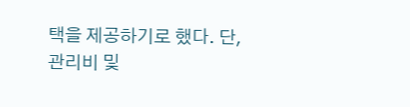택을 제공하기로 했다. 단, 관리비 및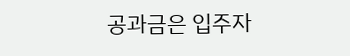공과금은 입주자